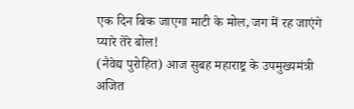एक दिन बिक जाएगा माटी के मोल, जग में रह जाएंगे प्यारे तेरे बोल!
(नैवेद्य पुरोहित) आज सुबह महाराष्ट्र के उपमुख्यमंत्री अजित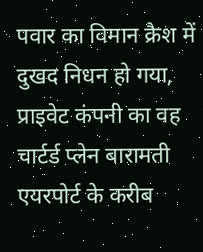पवार का विमान क्रैश में दुखद निधन हो गया, प्राइवेट कंपनी का वह चार्टर्ड प्लेन बारामती एयरपोर्ट के करीब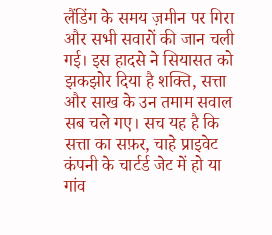लैंडिंग के समय ज़मीन पर गिरा और सभी सवारों की जान चली गई। इस हादसे ने सियासत को झकझोर दिया है शक्ति, सत्ता और साख के उन तमाम सवाल सब चले गए। सच यह है कि सत्ता का सफ़र, चाहे प्राइवेट कंपनी के चार्टर्ड जेट में हो या गांव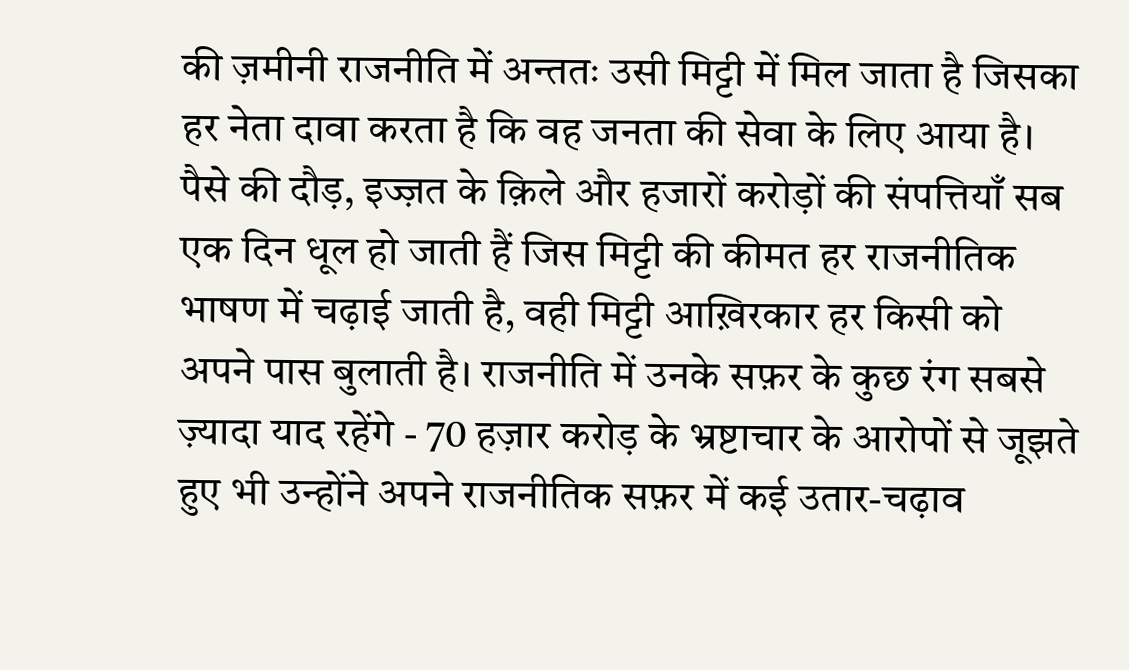की ज़मीनी राजनीति में अन्ततः उसी मिट्टी में मिल जाता है जिसका हर नेता दावा करता है कि वह जनता की सेवा के लिए आया है। पैसे की दौड़, इज्ज़त के क़िले और हजारों करोड़ों की संपत्तियाँ सब एक दिन धूल हो जाती हैं जिस मिट्टी की कीमत हर राजनीतिक भाषण में चढ़ाई जाती है, वही मिट्टी आख़िरकार हर किसी को अपने पास बुलाती है। राजनीति में उनके सफ़र के कुछ रंग सबसे ज़्यादा याद रहेंगे - 70 हज़ार करोड़ के भ्रष्टाचार के आरोपों से जूझते हुए भी उन्होंने अपने राजनीतिक सफ़र में कई उतार-चढ़ाव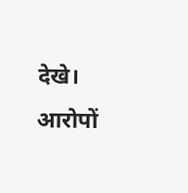देखे। आरोपों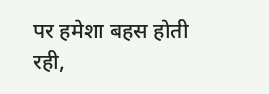पर हमेशा बहस होती रही,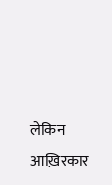लेकिन आख़िरकार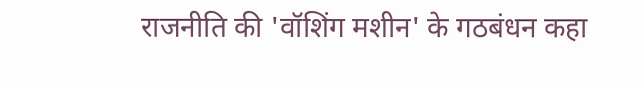राजनीति की 'वॉशिंग मशीन' के गठबंधन कहा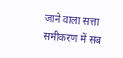जाने वाला सत्ता समीकरण में सब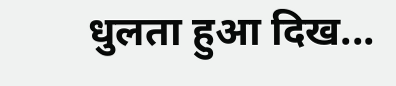धुलता हुआ दिख...